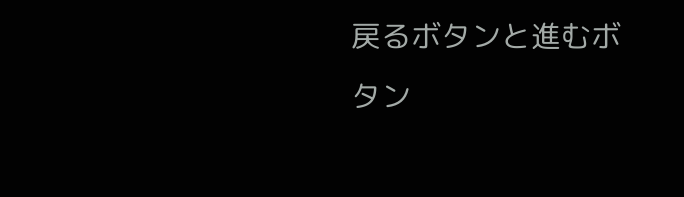戻るボタンと進むボタン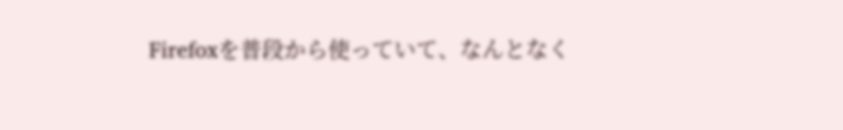Firefoxを普段から使っていて、なんとなく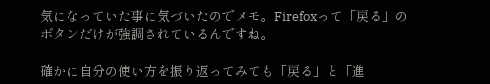気になっていた事に気づいたのでメモ。Firefoxって「戻る」のボタンだけが強調されているんですね。

確かに自分の使い方を振り返ってみても「戻る」と「進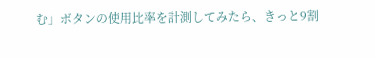む」ボタンの使用比率を計測してみたら、きっと9割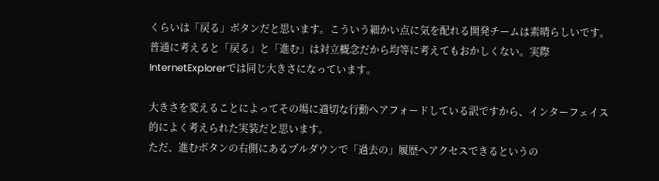くらいは「戻る」ボタンだと思います。こういう細かい点に気を配れる開発チームは素晴らしいです。普通に考えると「戻る」と「進む」は対立概念だから均等に考えてもおかしくない。実際InternetExplorerでは同じ大きさになっています。

大きさを変えることによってその場に適切な行動へアフォードしている訳ですから、インターフェイス的によく考えられた実装だと思います。
ただ、進むボタンの右側にあるプルダウンで「過去の」履歴へアクセスできるというの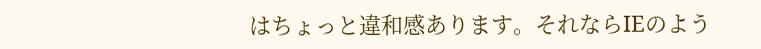はちょっと違和感あります。それならIEのよう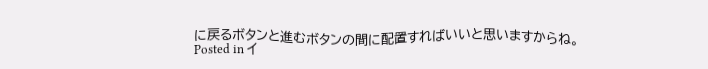に戻るボタンと進むボタンの間に配置すればいいと思いますからね。
Posted in イ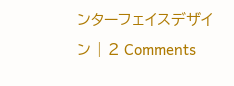ンターフェイスデザイン | 2 Comments